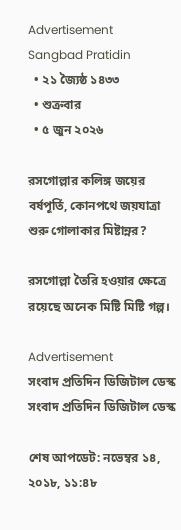Advertisement
Sangbad Pratidin
  • ২১ জ্যৈষ্ঠ ১৪৩৩
  • শুক্রবার
  • ৫ জুন ২০২৬

রসগোল্লার কলিঙ্গ জয়ের বর্ষপূর্তি, কোনপথে জয়যাত্রা শুরু গোলাকার মিষ্টান্নর?

রসগোল্লা তৈরি হওয়ার ক্ষেত্রে রয়েছে অনেক মিষ্টি মিষ্টি গল্প।

Advertisement
সংবাদ প্রতিদিন ডিজিটাল ডেস্ক
সংবাদ প্রতিদিন ডিজিটাল ডেস্ক

শেষ আপডেট: নভেম্বর ১৪, ২০১৮, ১১:৪৮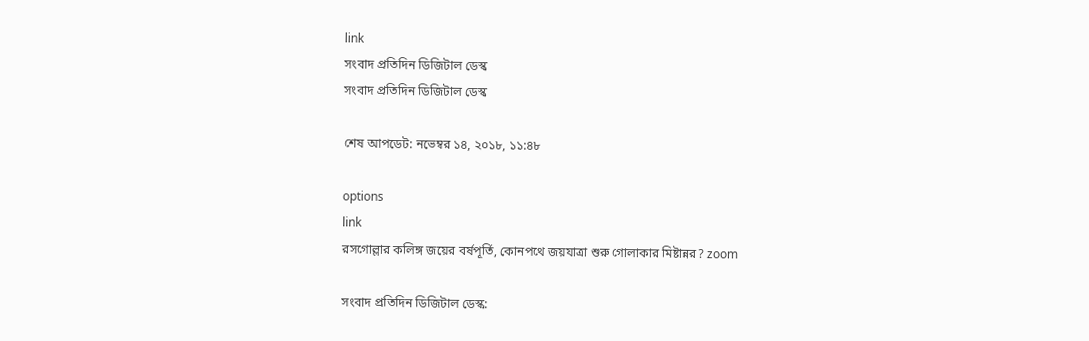link
সংবাদ প্রতিদিন ডিজিটাল ডেস্ক
সংবাদ প্রতিদিন ডিজিটাল ডেস্ক

শেষ আপডেট: নভেম্বর ১৪, ২০১৮, ১১:৪৮

options
link
রসগোল্লার কলিঙ্গ জয়ের বর্ষপূর্তি, কোনপথে জয়যাত্রা শুরু গোলাকার মিষ্টান্নর? zoom

সংবাদ প্রতিদিন ডিজিটাল ডেস্ক: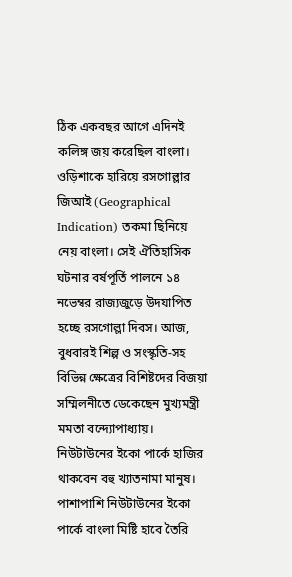ঠিক একবছর আগে এদিনই কলিঙ্গ জয় করেছিল বাংলা। ওড়িশাকে হারিয়ে রসগোল্লার জিআই (Geographical Indication) তকমা ছিনিয়ে নেয় বাংলা। সেই ঐতিহাসিক ঘটনার বর্ষপূর্তি পালনে ১৪ নভেম্বর রাজ্যজুড়ে উদযাপিত হচ্ছে রসগোল্লা দিবস। আজ, বুধবারই শিল্প ও সংস্কৃতি-সহ বিভিন্ন ক্ষেত্রের বিশিষ্টদের বিজয়া সম্মিলনীতে ডেকেছেন মুখ্যমন্ত্রী মমতা বন্দ্যোপাধ্যায়। নিউটাউনের ইকো পার্কে হাজির থাকবেন বহু খ্যাতনামা মানুষ। পাশাপাশি নিউটাউনের ইকো পার্কে বাংলা মিষ্টি হাবে তৈরি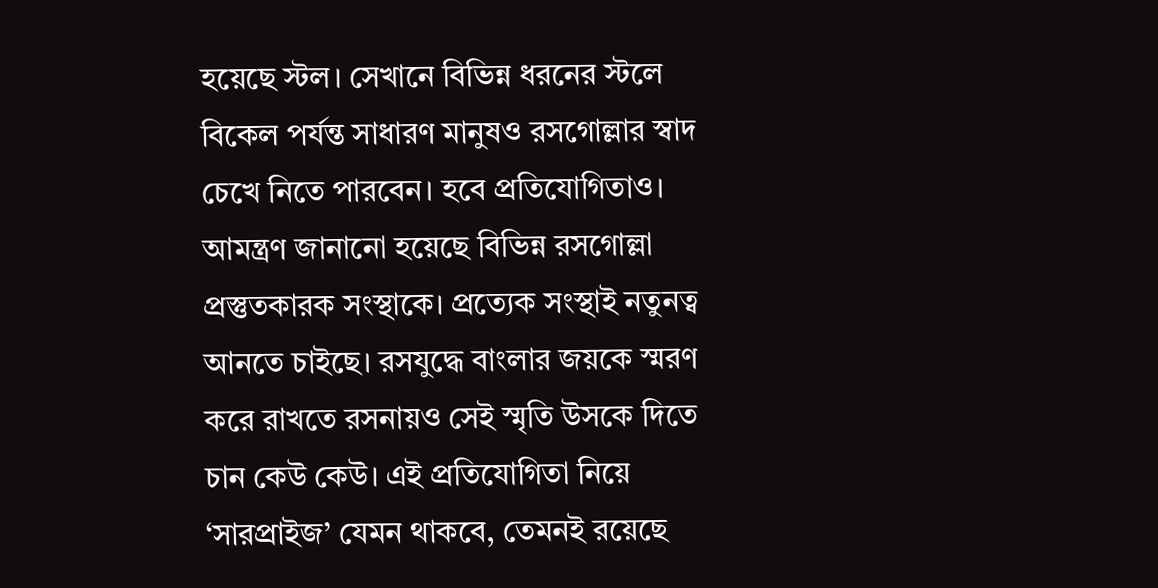হয়েছে স্টল। সেখানে বিভিন্ন ধরনের স্টলে বিকেল পর্যন্ত সাধারণ মানুষও রসগোল্লার স্বাদ চেখে নিতে পারবেন। হবে প্রতিযোগিতাও। আমন্ত্রণ জানানো হয়েছে বিভিন্ন রসগোল্লা প্রস্তুতকারক সংস্থাকে। প্রত্যেক সংস্থাই নতুনত্ব আনতে চাইছে। রসযুদ্ধে বাংলার জয়কে স্মরণ করে রাখতে রসনায়ও সেই স্মৃতি উসকে দিতে চান কেউ কেউ। এই প্রতিযোগিতা নিয়ে ‘সারপ্রাইজ’ যেমন থাকবে, তেমনই রয়েছে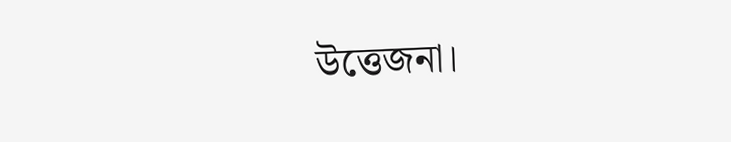উত্তেজনা।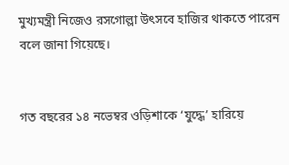মুখ্যমন্ত্রী নিজেও রসগোল্লা উৎসবে হাজির থাকতে পারেন বলে জানা গিয়েছে।


গত বছরের ১৪ নভেম্বর ওড়িশাকে ‘যুদ্ধে’ হারিয়ে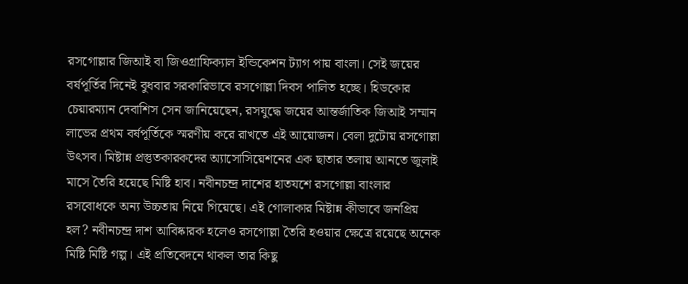রসগোল্লার জিআই বা জিওগ্রাফিক্যাল ইন্ডিকেশন ট্যাগ পায় বাংলা। সেই জয়ের বর্ষপূর্তির দিনেই বুধবার সরকারিভাবে রসগোল্লা দিবস পালিত হচ্ছে। হিডকোর চেয়ারম্যান দেবাশিস সেন জানিয়েছেন, রসযুদ্ধে জয়ের আন্তর্জাতিক জিআই সম্মান লাভের প্রথম বর্ষপূর্তিকে স্মরণীয় করে রাখতে এই আয়োজন। বেলা দুটোয় রসগোল্লা উৎসব। মিষ্টান্ন প্রস্তুতকারকদের অ্যাসোসিয়েশনের এক ছাতার তলায় আনতে জুলাই মাসে তৈরি হয়েছে মিষ্টি হাব। নবীনচন্দ্র দাশের হাতযশে রসগোল্লা বাংলার রসবোধকে অন্য উচ্চতায় নিয়ে গিয়েছে। এই গোলাকার মিষ্টান্ন কীভাবে জনপ্রিয় হল? নবীনচন্দ্র দাশ আবিষ্কারক হলেও রসগোল্লা তৈরি হওয়ার ক্ষেত্রে রয়েছে অনেক মিষ্টি মিষ্টি গল্প। এই প্রতিবেদনে থাকল তার কিছু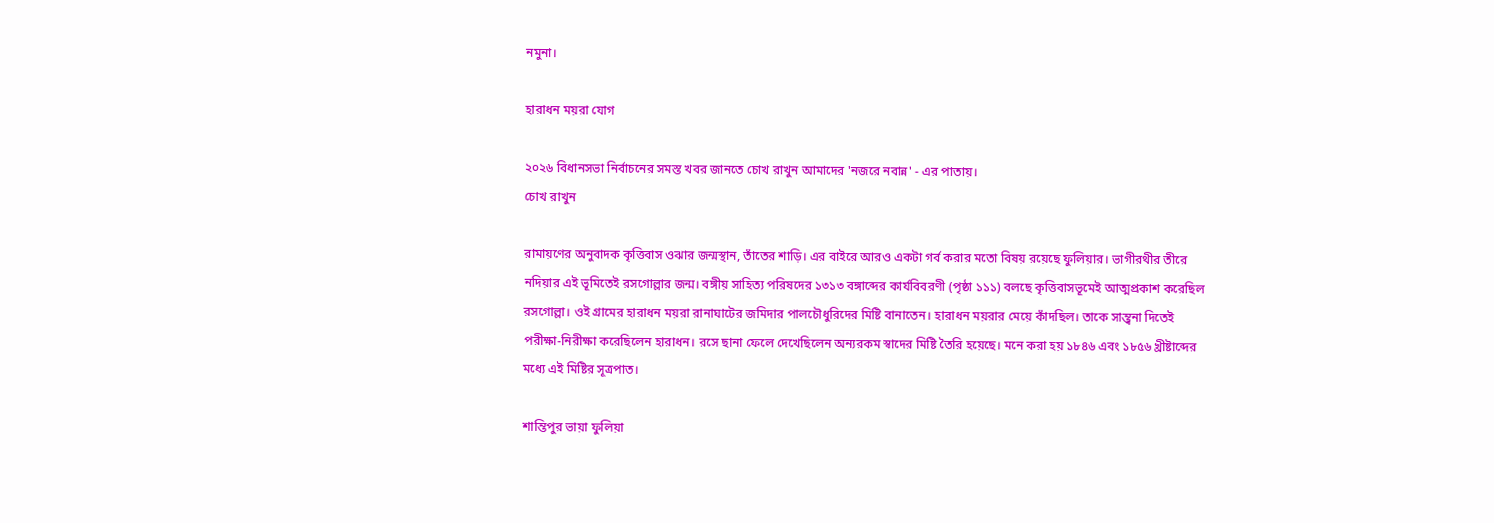নমুনা।

হারাধন ময়রা যোগ

২০২৬ বিধানসভা নির্বাচনের সমস্ত খবর জানতে চোখ রাখুন আমাদের 'নজরে নবান্ন' - এর পাতায়।
চোখ রাখুন

রামায়ণের অনুবাদক কৃত্তিবাস ওঝার জন্মস্থান, তাঁতের শাড়ি। এর বাইরে আরও একটা গর্ব করার মতো বিষয় রয়েছে ফুলিয়ার। ভাগীরথীর তীরে নদিয়ার এই ভূমিতেই রসগোল্লার জন্ম। বঙ্গীয় সাহিত্য পরিষদের ১৩১৩ বঙ্গাব্দের কার্যবিবরণী (পৃষ্ঠা ১১১) বলছে কৃত্তিবাসভূমেই আত্মপ্রকাশ করেছিল রসগোল্লা। ওই গ্রামের হারাধন ময়রা রানাঘাটের জমিদার পালচৌধুরিদের মিষ্টি বানাতেন। হারাধন ময়রার মেয়ে কাঁদছিল। তাকে সান্ত্বনা দিতেই পরীক্ষা-নিরীক্ষা করেছিলেন হারাধন। রসে ছানা ফেলে দেখেছিলেন অন্যরকম স্বাদের মিষ্টি তৈরি হয়েছে। মনে করা হয় ১৮৪৬ এবং ১৮৫৬ খ্রীষ্টাব্দের মধ্যে এই মিষ্টির সূত্রপাত।

শান্তিপুর ভায়া ফুলিয়া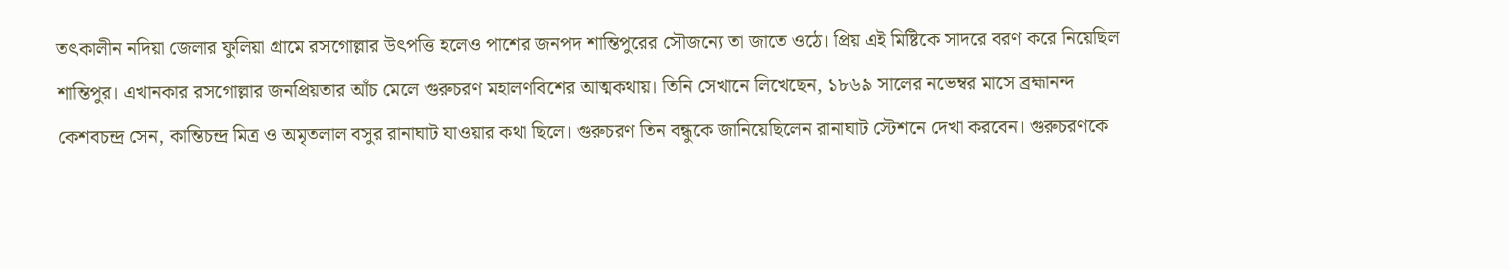তৎকালীন নদিয়া জেলার ফুলিয়া গ্রামে রসগোল্লার উৎপত্তি হলেও পাশের জনপদ শান্তিপুরের সৌজন্যে তা জাতে ওঠে। প্রিয় এই মিষ্টিকে সাদরে বরণ করে নিয়েছিল শান্তিপুর। এখানকার রসগোল্লার জনপ্রিয়তার আঁচ মেলে গুরুচরণ মহালণবিশের আত্মকথায়। তিনি সেখানে লিখেছেন, ১৮৬৯ সালের নভেম্বর মাসে ব্রহ্মানন্দ কেশবচন্দ্র সেন, কান্তিচন্দ্র মিত্র ও অমৃতলাল বসুর রানাঘাট যাওয়ার কথা ছিলে। গুরুচরণ তিন বন্ধুকে জানিয়েছিলেন রানাঘাট স্টেশনে দেখা করবেন। গুরুচরণকে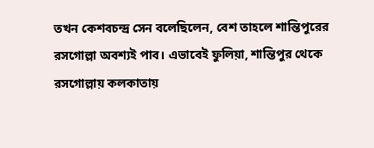তখন কেশবচন্দ্র সেন বলেছিলেন, বেশ তাহলে শান্তিপুরের রসগোল্লা অবশ্যই পাব। এভাবেই ফুলিয়া, শান্তিপুর থেকে রসগোল্লায় কলকাতায়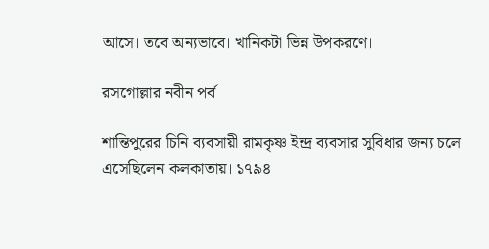আসে। তবে অন্যভাবে। খানিকটা ভিন্ন উপকরণে।

রসগোল্লার নবীন পর্ব

শান্তিপুরের চিনি ব্যবসায়ী রামকৃষ্ণ ইন্দ্র ব্যবসার সুবিধার জন্য চলে এসেছিলেন কলকাতায়। ১৭৯৪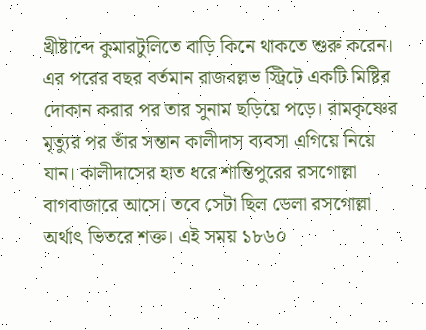খ্রীষ্টাব্দে কুমারটুলিতে বাড়ি কিনে থাকতে শুরু করেন। এর পরের বছর বর্তমান রাজবল্লভ স্ট্রিটে একটি মিষ্টির দোকান করার পর তার সুনাম ছড়িয়ে পড়ে। রামকৃষ্ণের মৃত্যুর পর তাঁর সন্তান কালীদাস ব্যবসা এগিয়ে নিয়ে যান। কালীদাসের হাত ধরে শান্তিপুরের রসগোল্লা বাগবাজারে আসে। তবে সেটা ছিল ডেলা রসগোল্লা অর্থাৎ ভিতরে শক্ত। এই সময় ১৮৬০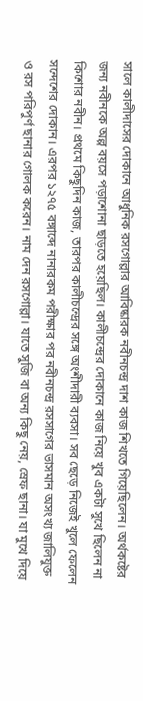সালে কালীদাসের দোকানে আধুনিক রসগোল্লার আবিষ্কারক নবীনচন্দ্র দাশ কাজ শিখতে গিয়েছিলেন। অর্থকষ্টের জন্য নবীনকে অল্প বয়সে পড়াশোনা ছাড়তে হয়েছিল। কালীচন্দ্রের দোকানে কাজ নিয়ে খুব একটা সুখে ছিলেন না কিশোর নবীন। প্রথমে কিছুদিন কাজ, তারপর কালীচন্দ্রের সঙ্গে অংশীদারী ব্যবসা। সব ছেড়ে নিজেই খুলে ফেলেন সন্দেশের দোকান। এরপর ১২৭৫ বঙ্গাব্দে নানারকম পরীক্ষার পর নবীনচন্দ্র রসসাগের ভাসমান অসংখ্য জালিযুক্ত ও রস পরিপুর্ণ ছানার গোলক করেন। নাম দেন রসগোল্লা। যাতে সুজি বা অন্য কিছু নেয়, স্রেফ ছানা। যা মুখে দিয়ে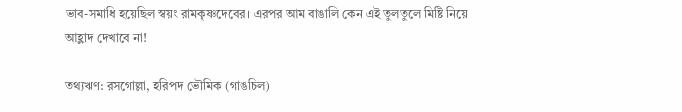ভাব-সমাধি হয়েছিল স্বয়ং রামকৃষ্ণদেবের। এরপর আম বাঙালি কেন এই তুলতুলে মিষ্টি নিয়ে আহ্লাদ দেখাবে না!

তথ্যঋণ: রসগোল্লা, হরিপদ ভৌমিক (গাঙচিল)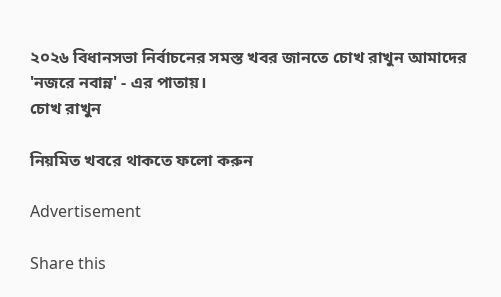২০২৬ বিধানসভা নির্বাচনের সমস্ত খবর জানতে চোখ রাখুন আমাদের 'নজরে নবান্ন' - এর পাতায়।
চোখ রাখুন

নিয়মিত খবরে থাকতে ফলো করুন

Advertisement

Share this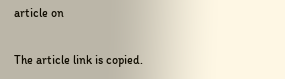article on

The article link is copied.